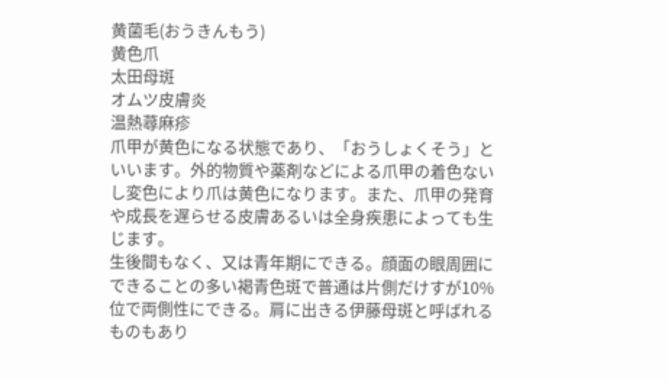黄菌毛(おうきんもう)
黄色爪
太田母斑
オムツ皮膚炎
温熱蕁麻疹
爪甲が黄色になる状態であり、「おうしょくそう」といいます。外的物質や薬剤などによる爪甲の着色ないし変色により爪は黄色になります。また、爪甲の発育や成長を遅らせる皮膚あるいは全身疾患によっても生じます。
生後間もなく、又は青年期にできる。顔面の眼周囲にできることの多い褐青色斑で普通は片側だけすが10%位で両側性にできる。肩に出きる伊藤母斑と呼ばれるものもあり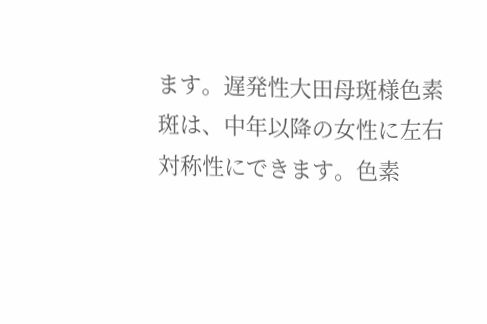ます。遅発性大田母斑様色素斑は、中年以降の女性に左右対称性にできます。色素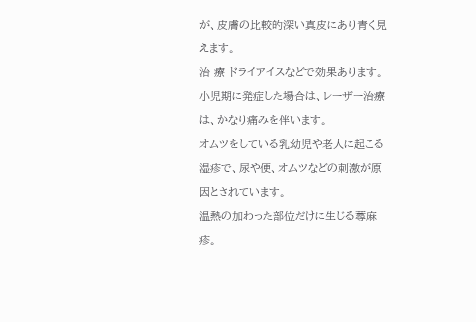が、皮膚の比較的深い真皮にあり青く見えます。
治 療 ドライアイスなどで効果あります。 小児期に発症した場合は、レーザー治療は、かなり痛みを伴います。
オムツをしている乳幼児や老人に起こる湿疹で、尿や便、オムツなどの刺激が原因とされています。
温熱の加わった部位だけに生じる蕁麻疹。